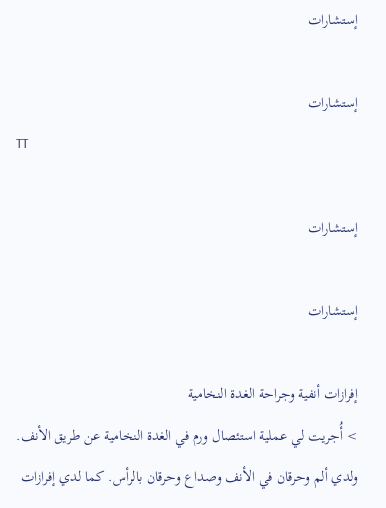إستشارات

إستشارات
TT

إستشارات

إستشارات

إفرازات أنفية وجراحة الغدة النخامية
> أُجريت لي عملية استئصال ورم في الغدة النخامية عن طريق الأنف. ولدي ألم وحرقان في الأنف وصداع وحرقان بالرأس. كما لدي إفرازات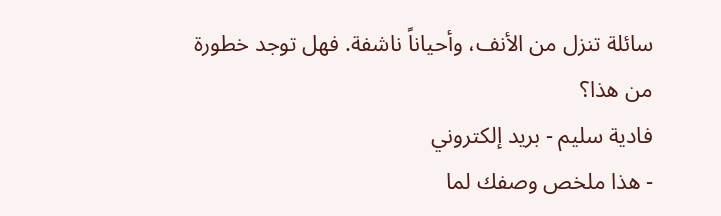سائلة تنزل من الأنف، وأحياناً ناشفة. فهل توجد خطورة من هذا؟
فادية سليم - بريد إلكتروني
- هذا ملخص وصفك لما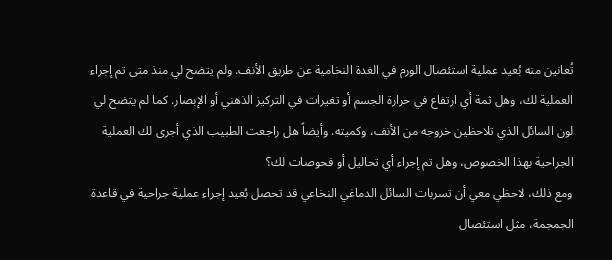تُعانين منه بُعيد عملية استئصال الورم في الغدة النخامية عن طريق الأنف. ولم يتضح لي منذ متى تم إجراء العملية لك، وهل ثمة أي ارتفاع في حرارة الجسم أو تغيرات في التركيز الذهني أو الإبصار. كما لم يتضح لي لون السائل الذي تلاحظين خروجه من الأنف، وكميته. وأيضاً هل راجعت الطبيب الذي أجرى لك العملية الجراحية بهذا الخصوص، وهل تم إجراء أي تحاليل أو فحوصات لك؟
ومع ذلك، لاحظي معي أن تسربات السائل الدماغي النخاعي قد تحصل بُعيد إجراء عملية جراحية في قاعدة الجمجمة، مثل استئصال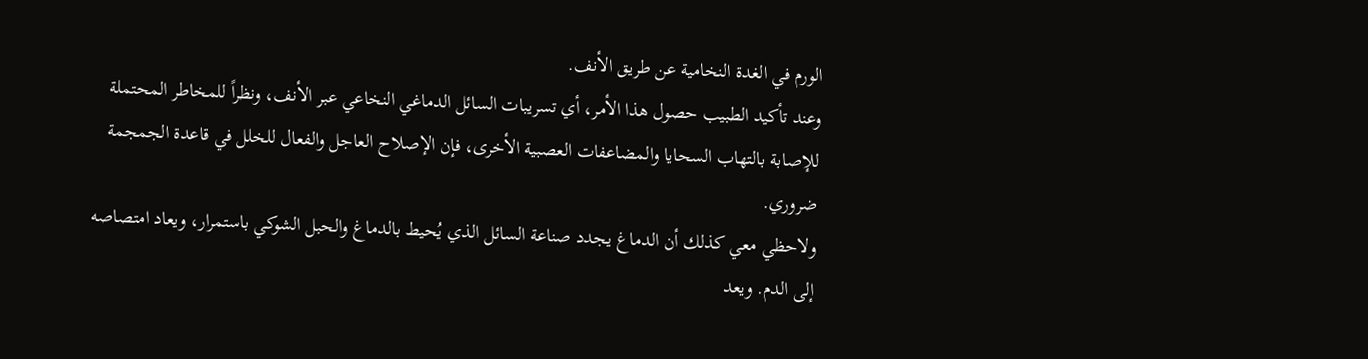الورم في الغدة النخامية عن طريق الأنف.
وعند تأكيد الطبيب حصول هذا الأمر، أي تسريبات السائل الدماغي النخاعي عبر الأنف، ونظراً للمخاطر المحتملة للإصابة بالتهاب السحايا والمضاعفات العصبية الأخرى، فإن الإصلاح العاجل والفعال للخلل في قاعدة الجمجمة ضروري.
ولاحظي معي كذلك أن الدماغ يجدد صناعة السائل الذي يُحيط بالدماغ والحبل الشوكي باستمرار، ويعاد امتصاصه إلى الدم. ويعد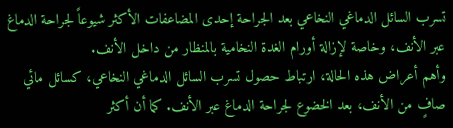تسرب السائل الدماغي النخاعي بعد الجراحة إحدى المضاعفات الأكثر شيوعاً لجراحة الدماغ عبر الأنف، وخاصة لإزالة أورام الغدة النخامية بالمنظار من داخل الأنف.
وأهم أعراض هذه الحالة، ارتباط حصول تسرب السائل الدماغي النخاعي، كسائل مائي صافٍ من الأنف، بعد الخضوع لجراحة الدماغ عبر الأنف. كما أن أكثر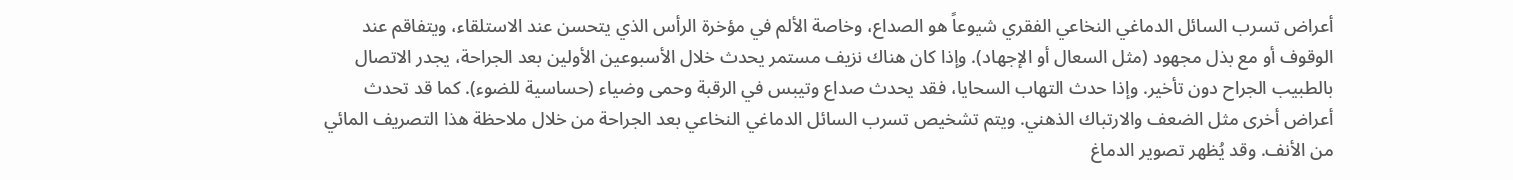أعراض تسرب السائل الدماغي النخاعي الفقري شيوعاً هو الصداع، وخاصة الألم في مؤخرة الرأس الذي يتحسن عند الاستلقاء، ويتفاقم عند الوقوف أو مع بذل مجهود (مثل السعال أو الإجهاد). وإذا كان هناك نزيف مستمر يحدث خلال الأسبوعين الأولين بعد الجراحة، يجدر الاتصال بالطبيب الجراح دون تأخير. وإذا حدث التهاب السحايا، فقد يحدث صداع وتيبس في الرقبة وحمى وضياء (حساسية للضوء). كما قد تحدث أعراض أخرى مثل الضعف والارتباك الذهني. ويتم تشخيص تسرب السائل الدماغي النخاعي بعد الجراحة من خلال ملاحظة هذا التصريف المائي من الأنف. وقد يُظهر تصوير الدماغ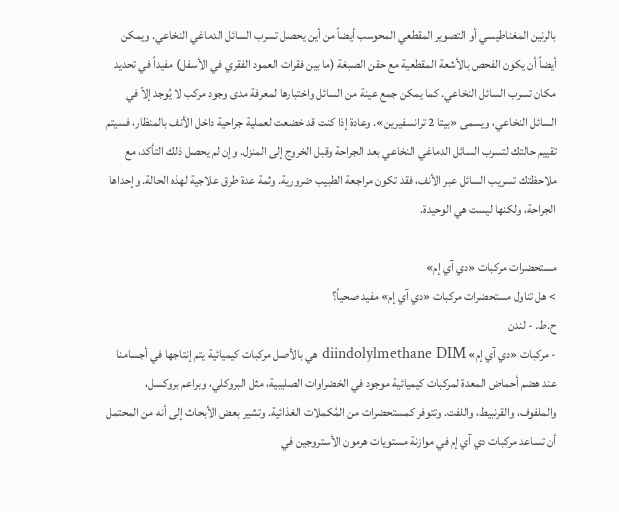بالرنين المغناطيسي أو التصوير المقطعي المحوسب أيضاً من أين يحصل تسرب السائل الدماغي النخاعي. ويمكن أيضاً أن يكون الفحص بالأشعة المقطعية مع حقن الصبغة (ما بين فقرات العمود الفقري في الأسفل) مفيداً في تحديد مكان تسرب السائل النخاعي. كما يمكن جمع عينة من السائل واختبارها لمعرفة مدى وجود مركب لا يُوجد إلاّ في السائل النخاعي، ويسمى «بيتا 2 ترانسفيرين». وعادة إذا كنت قد خضعت لعملية جراحية داخل الأنف بالمنظار، فسيتم تقييم حالتك لتسرب السائل الدماغي النخاعي بعد الجراحة وقبل الخروج إلى المنزل. وإن لم يحصل ذلك التأكد، مع ملاحظتك تسريب السائل عبر الأنف، فقد تكون مراجعة الطبيب ضرورية. وثمة عدة طرق علاجية لهذه الحالة. وإحداها الجراحة، ولكنها ليست هي الوحيدة.

مستحضرات مركبات «دي آي إم»
> هل تناول مستحضرات مركبات «دي آي إم» مفيد صحياً؟
ح.ط. - لندن
- مركبات «دي آي إم» diindolylmethane DIM هي بالأصل مركبات كيميائية يتم إنتاجها في أجسامنا عند هضم أحماض المعدة لمركبات كيميائية موجود في الخضراوات الصليبية، مثل البروكلي، وبراعم بروكسل، والملفوف، والقرنبيط، واللفت. وتتوفر كمستحضرات من المُكملات الغذائية. وتشير بعض الأبحاث إلى أنه من المحتمل أن تساعد مركبات دي آي إم في موازنة مستويات هرمون الأستروجين في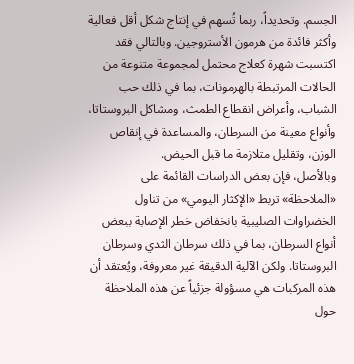الجسم. وتحديداً، ربما تُسهم في إنتاج شكل أقل فعالية وأكثر فائدة من هرمون الأستروجين. وبالتالي فقد اكتسبت شهرة كعلاج محتمل لمجموعة متنوعة من الحالات المرتبطة بالهرمونات، بما في ذلك حب الشباب، وأعراض انقطاع الطمث، ومشاكل البروستاتا، وأنواع معينة من السرطان، والمساعدة في إنقاص الوزن، وتقليل متلازمة ما قبل الحيض.
وبالأصل، فإن بعض الدراسات القائمة على «الملاحظة» تربط «الإكثار اليومي» من تناول الخضراوات الصليبية بانخفاض خطر الإصابة ببعض أنواع السرطان، بما في ذلك سرطان الثدي وسرطان البروستاتا. ولكن الآلية الدقيقة غير معروفة، ويُعتقد أن هذه المركبات هي مسؤولة جزئياً عن هذه الملاحظة حول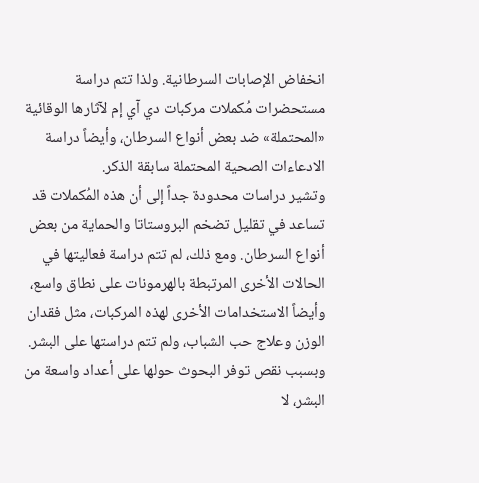انخفاض الإصابات السرطانية. ولذا تتم دراسة مستحضرات مُكملات مركبات دي آي إم لآثارها الوقائية «المحتملة» ضد بعض أنواع السرطان، وأيضاً دراسة الادعاءات الصحية المحتملة سابقة الذكر.
وتشير دراسات محدودة جداً إلى أن هذه المُكملات قد تساعد في تقليل تضخم البروستاتا والحماية من بعض أنواع السرطان. ومع ذلك، لم تتم دراسة فعاليتها في الحالات الأخرى المرتبطة بالهرمونات على نطاق واسع، وأيضاً الاستخدامات الأخرى لهذه المركبات، مثل فقدان الوزن وعلاج حب الشباب، ولم تتم دراستها على البشر.
وبسبب نقص توفر البحوث حولها على أعداد واسعة من البشر، لا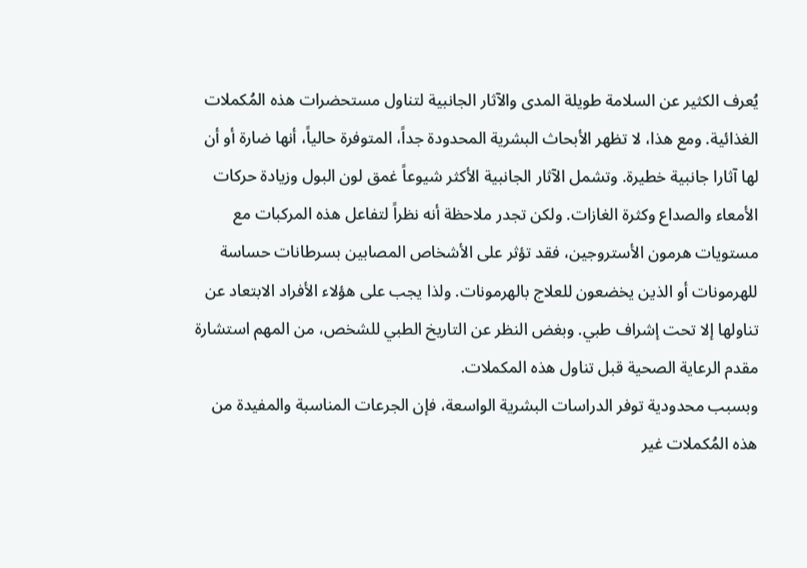يُعرف الكثير عن السلامة طويلة المدى والآثار الجانبية لتناول مستحضرات هذه المُكملات الغذائية. ومع هذا، لا تظهر الأبحاث البشرية المحدودة جداً، المتوفرة حالياً، أنها ضارة أو أن لها آثارا جانبية خطيرة. وتشمل الآثار الجانبية الأكثر شيوعاً غمق لون البول وزيادة حركات الأمعاء والصداع وكثرة الغازات. ولكن تجدر ملاحظة أنه نظراً لتفاعل هذه المركبات مع مستويات هرمون الأستروجين، فقد تؤثر على الأشخاص المصابين بسرطانات حساسة للهرمونات أو الذين يخضعون للعلاج بالهرمونات. ولذا يجب على هؤلاء الأفراد الابتعاد عن تناولها إلا تحت إشراف طبي. وبغض النظر عن التاريخ الطبي للشخص، من المهم استشارة مقدم الرعاية الصحية قبل تناول هذه المكملات.
وبسبب محدودية توفر الدراسات البشرية الواسعة، فإن الجرعات المناسبة والمفيدة من هذه المُكملات غير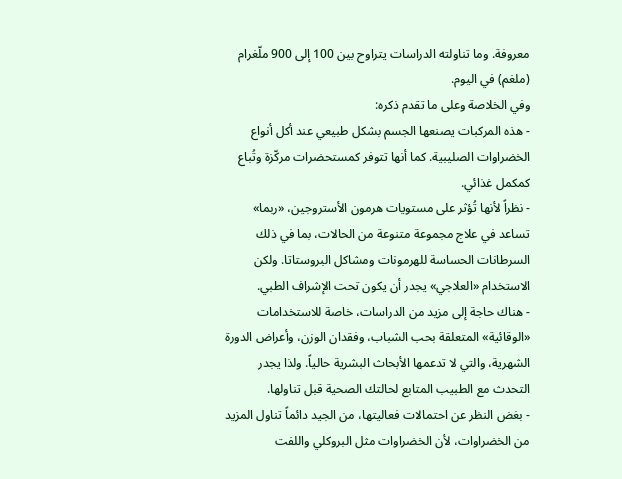معروفة. وما تناولته الدراسات يتراوح بين 100 إلى 900 ملّغرام (ملغم) في اليوم.
وفي الخلاصة وعلى ما تقدم ذكره:
- هذه المركبات يصنعها الجسم بشكل طبيعي عند أكل أنواع الخضراوات الصليبية. كما أنها تتوفر كمستحضرات مركّزة وتُباع كمكمل غذائي.
- نظراً لأنها تُؤثر على مستويات هرمون الأستروجين، «ربما» تساعد في علاج مجموعة متنوعة من الحالات، بما في ذلك السرطانات الحساسة للهرمونات ومشاكل البروستاتا. ولكن الاستخدام «العلاجي» يجدر أن يكون تحت الإشراف الطبي.
- هناك حاجة إلى مزيد من الدراسات، خاصة للاستخدامات «الوقائية» المتعلقة بحب الشباب، وفقدان الوزن، وأعراض الدورة الشهرية، والتي لا تدعمها الأبحاث البشرية حالياً. ولذا يجدر التحدث مع الطبيب المتابع لحالتك الصحية قبل تناولها.
- بغض النظر عن احتمالات فعاليتها، من الجيد دائماً تناول المزيد من الخضراوات، لأن الخضراوات مثل البروكلي واللفت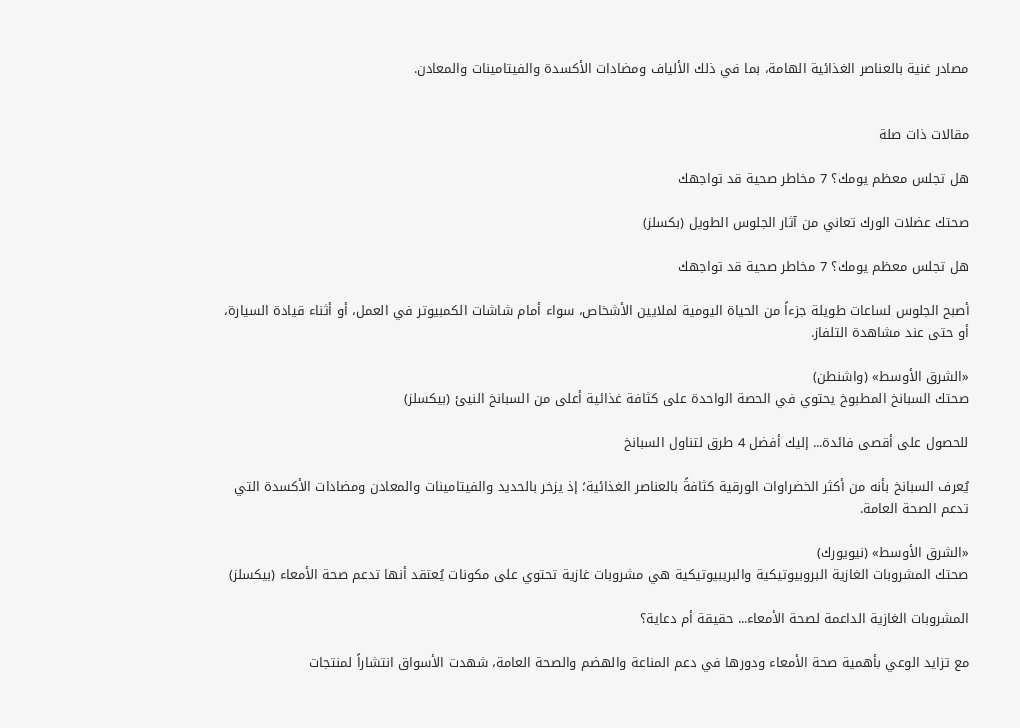مصادر غنية بالعناصر الغذائية الهامة، بما في ذلك الألياف ومضادات الأكسدة والفيتامينات والمعادن.


مقالات ذات صلة

هل تجلس معظم يومك؟ 7 مخاطر صحية قد تواجهك

صحتك عضلات الورك تعاني من آثار الجلوس الطويل (بكسلز)

هل تجلس معظم يومك؟ 7 مخاطر صحية قد تواجهك

أصبح الجلوس لساعات طويلة جزءاً من الحياة اليومية لملايين الأشخاص، سواء أمام شاشات الكمبيوتر في العمل، أو أثناء قيادة السيارة، أو حتى عند مشاهدة التلفاز.

«الشرق الأوسط» (واشنطن)
صحتك السبانخ المطبوخ يحتوي في الحصة الواحدة على كثافة غذائية أعلى من السبانخ النيئ (بيكسلز)

للحصول على أقصى فائدة... إليك أفضل 4 طرق لتناول السبانخ

يُعرف السبانخ بأنه من أكثر الخضراوات الورقية كثافةً بالعناصر الغذائية؛ إذ يزخر بالحديد والفيتامينات والمعادن ومضادات الأكسدة التي تدعم الصحة العامة.

«الشرق الأوسط» (نيويورك)
صحتك المشروبات الغازية البروبيوتيكية والبريبيوتيكية هي مشروبات غازية تحتوي على مكونات يُعتقد أنها تدعم صحة الأمعاء (بيكسلز)

المشروبات الغازية الداعمة لصحة الأمعاء... حقيقة أم دعاية؟

مع تزايد الوعي بأهمية صحة الأمعاء ودورها في دعم المناعة والهضم والصحة العامة، شهدت الأسواق انتشاراً لمنتجات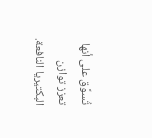تُسوَّق على أنها تعزز توازن البكتيريا النافعة.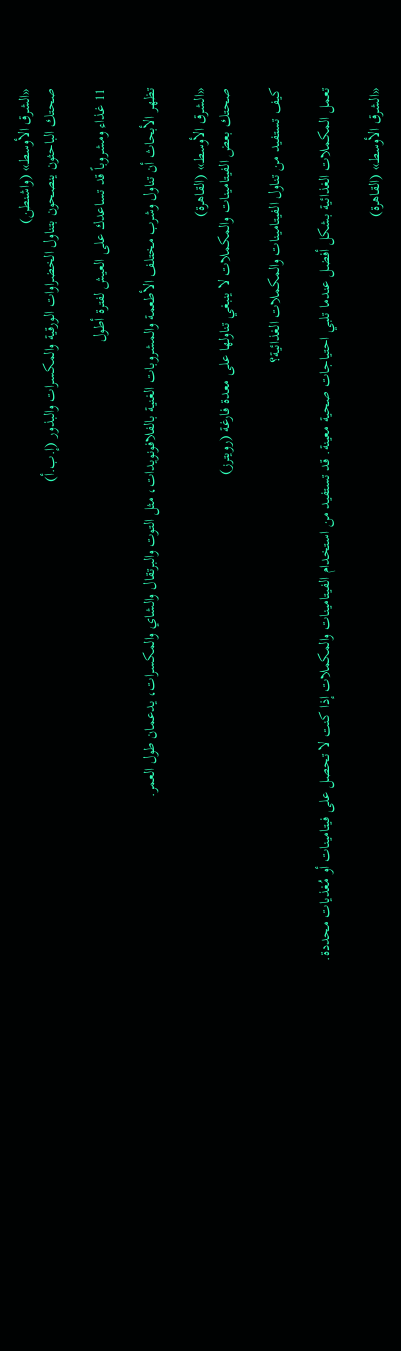«الشرق الأوسط» (واشنطن)
صحتك الباحثون ينصحون بتناول الخضراوات الورقية والمكسرات والبذور (إ.ب.أ)

11 غذاء ومشروباً قد تساعدك على العيش لفترة أطول

تظهر الأبحاث أن تناول وشرب مختلف الأطعمة والمشروبات الغنية بالفلافونويدات، مثل التوت والبرتقال والشاي والمكسرات، يدعمان طول العمر.

«الشرق الأوسط» (القاهرة)
صحتك بعض الفيتامينات والمكملات لا ينبغي تناولها على معدة فارغة (رويترز)

كيف تستفيد من تناول الفيتامينات والمكملات الغذائية؟

تعمل المكملات الغذائية بشكل أفضل عندما تلبي احتياجات صحية معينة. قد تستفيد من استخدام الفيتامينات والمكملات إذا كنت لا تحصل على فيتامينات أو مُغذيات محددة.

«الشرق الأوسط» (القاهرة)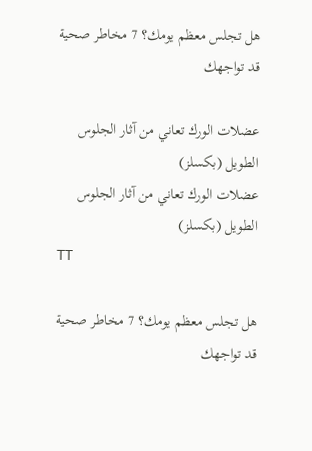هل تجلس معظم يومك؟ 7 مخاطر صحية قد تواجهك

عضلات الورك تعاني من آثار الجلوس الطويل (بكسلز)
عضلات الورك تعاني من آثار الجلوس الطويل (بكسلز)
TT

هل تجلس معظم يومك؟ 7 مخاطر صحية قد تواجهك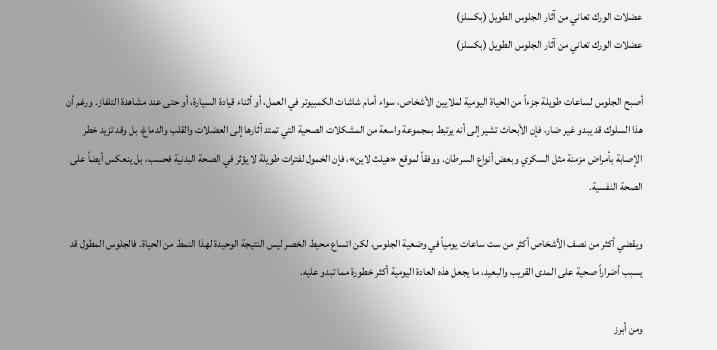عضلات الورك تعاني من آثار الجلوس الطويل (بكسلز)
عضلات الورك تعاني من آثار الجلوس الطويل (بكسلز)

أصبح الجلوس لساعات طويلة جزءاً من الحياة اليومية لملايين الأشخاص، سواء أمام شاشات الكمبيوتر في العمل، أو أثناء قيادة السيارة، أو حتى عند مشاهدة التلفاز. ورغم أن هذا السلوك قد يبدو غير ضار، فإن الأبحاث تشير إلى أنه يرتبط بمجموعة واسعة من المشكلات الصحية التي تمتد آثارها إلى العضلات والقلب والدماغ، بل وقد تزيد خطر الإصابة بأمراض مزمنة مثل السكري وبعض أنواع السرطان. ووفقاً لموقع «هيلث لاين»، فإن الخمول لفترات طويلة لا يؤثر في الصحة البدنية فحسب، بل ينعكس أيضاً على الصحة النفسية.

ويقضي أكثر من نصف الأشخاص أكثر من ست ساعات يومياً في وضعية الجلوس، لكن اتساع محيط الخصر ليس النتيجة الوحيدة لهذا النمط من الحياة. فالجلوس المطول قد يسبب أضراراً صحية على المدى القريب والبعيد، ما يجعل هذه العادة اليومية أكثر خطورة مما تبدو عليه.

ومن أبرز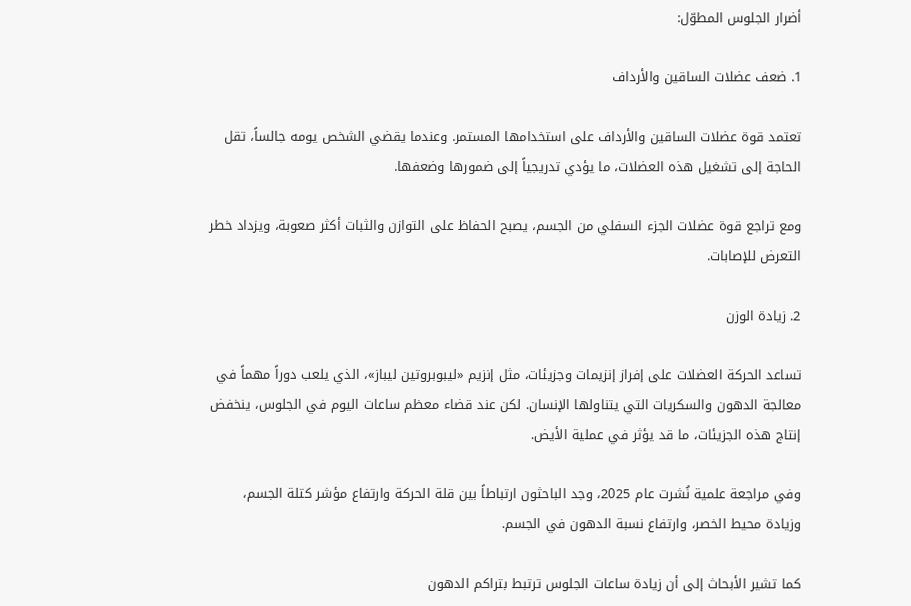أضرار الجلوس المطوّل:

1. ضعف عضلات الساقين والأرداف

تعتمد قوة عضلات الساقين والأرداف على استخدامها المستمر. وعندما يقضي الشخص يومه جالساً، تقل الحاجة إلى تشغيل هذه العضلات، ما يؤدي تدريجياً إلى ضمورها وضعفها.

ومع تراجع قوة عضلات الجزء السفلي من الجسم، يصبح الحفاظ على التوازن والثبات أكثر صعوبة، ويزداد خطر التعرض للإصابات.

2. زيادة الوزن

تساعد الحركة العضلات على إفراز إنزيمات وجزيئات، مثل إنزيم «ليبوبروتين ليباز»، الذي يلعب دوراً مهماً في معالجة الدهون والسكريات التي يتناولها الإنسان. لكن عند قضاء معظم ساعات اليوم في الجلوس، ينخفض إنتاج هذه الجزيئات، ما قد يؤثر في عملية الأيض.

وفي مراجعة علمية نُشرت عام 2025، وجد الباحثون ارتباطاً بين قلة الحركة وارتفاع مؤشر كتلة الجسم، وزيادة محيط الخصر، وارتفاع نسبة الدهون في الجسم.

كما تشير الأبحاث إلى أن زيادة ساعات الجلوس ترتبط بتراكم الدهون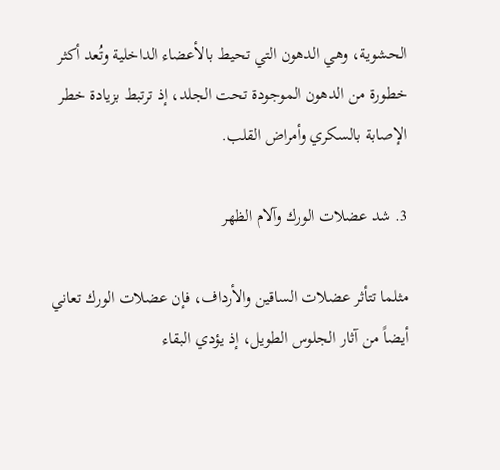الحشوية، وهي الدهون التي تحيط بالأعضاء الداخلية وتُعد أكثر خطورة من الدهون الموجودة تحت الجلد، إذ ترتبط بزيادة خطر الإصابة بالسكري وأمراض القلب.

3. شد عضلات الورك وآلام الظهر

مثلما تتأثر عضلات الساقين والأرداف، فإن عضلات الورك تعاني أيضاً من آثار الجلوس الطويل، إذ يؤدي البقاء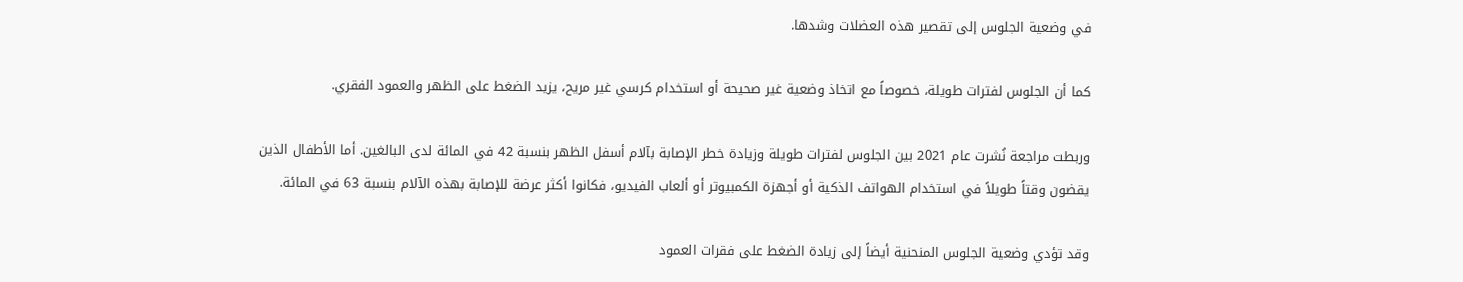في وضعية الجلوس إلى تقصير هذه العضلات وشدها.

كما أن الجلوس لفترات طويلة، خصوصاً مع اتخاذ وضعية غير صحيحة أو استخدام كرسي غير مريح، يزيد الضغط على الظهر والعمود الفقري.

وربطت مراجعة نُشرت عام 2021 بين الجلوس لفترات طويلة وزيادة خطر الإصابة بآلام أسفل الظهر بنسبة 42 في المائة لدى البالغين. أما الأطفال الذين يقضون وقتاً طويلاً في استخدام الهواتف الذكية أو أجهزة الكمبيوتر أو ألعاب الفيديو، فكانوا أكثر عرضة للإصابة بهذه الآلام بنسبة 63 في المائة.

وقد تؤدي وضعية الجلوس المنحنية أيضاً إلى زيادة الضغط على فقرات العمود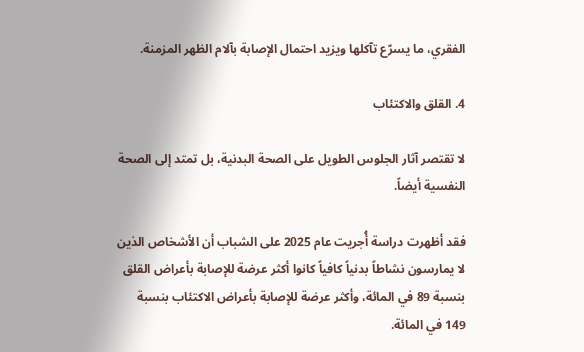الفقري، ما يسرّع تآكلها ويزيد احتمال الإصابة بآلام الظهر المزمنة.

4. القلق والاكتئاب

لا تقتصر آثار الجلوس الطويل على الصحة البدنية، بل تمتد إلى الصحة النفسية أيضاً.

فقد أظهرت دراسة أُجريت عام 2025 على الشباب أن الأشخاص الذين لا يمارسون نشاطاً بدنياً كافياً كانوا أكثر عرضة للإصابة بأعراض القلق بنسبة 89 في المائة، وأكثر عرضة للإصابة بأعراض الاكتئاب بنسبة 149 في المائة.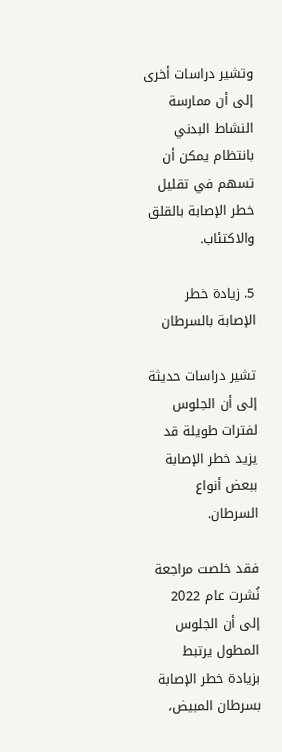وتشير دراسات أخرى إلى أن ممارسة النشاط البدني بانتظام يمكن أن تسهم في تقليل خطر الإصابة بالقلق والاكتئاب.

5. زيادة خطر الإصابة بالسرطان

تشير دراسات حديثة إلى أن الجلوس لفترات طويلة قد يزيد خطر الإصابة ببعض أنواع السرطان.

فقد خلصت مراجعة نُشرت عام 2022 إلى أن الجلوس المطول يرتبط بزيادة خطر الإصابة بسرطان المبيض،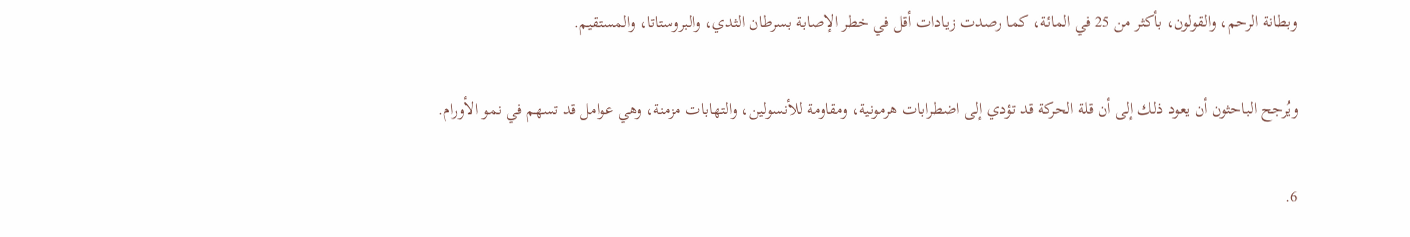وبطانة الرحم، والقولون، بأكثر من 25 في المائة، كما رصدت زيادات أقل في خطر الإصابة بسرطان الثدي، والبروستاتا، والمستقيم.

ويُرجح الباحثون أن يعود ذلك إلى أن قلة الحركة قد تؤدي إلى اضطرابات هرمونية، ومقاومة للأنسولين، والتهابات مزمنة، وهي عوامل قد تسهم في نمو الأورام.

6.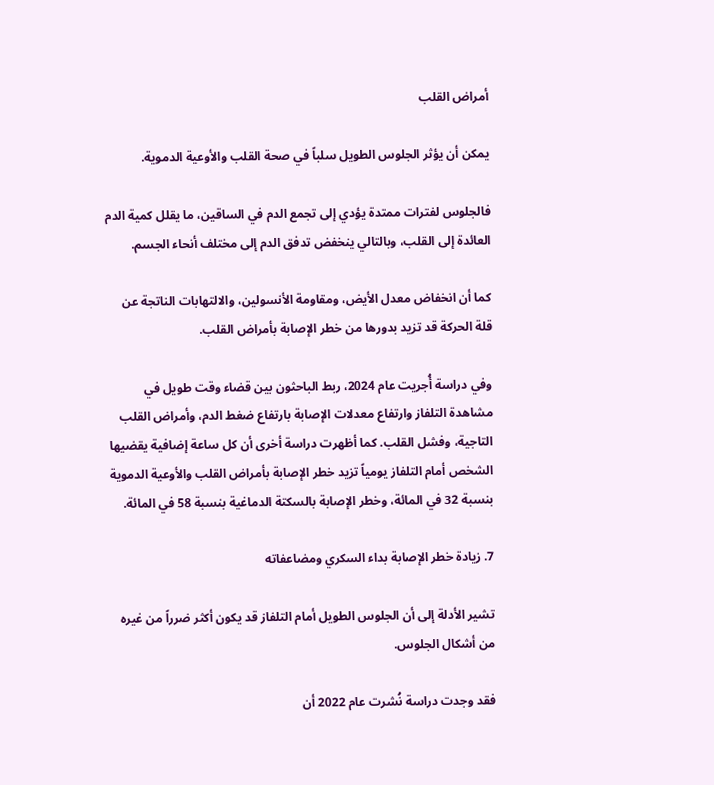أمراض القلب

يمكن أن يؤثر الجلوس الطويل سلباً في صحة القلب والأوعية الدموية.

فالجلوس لفترات ممتدة يؤدي إلى تجمع الدم في الساقين، ما يقلل كمية الدم العائدة إلى القلب، وبالتالي ينخفض تدفق الدم إلى مختلف أنحاء الجسم.

كما أن انخفاض معدل الأيض، ومقاومة الأنسولين، والالتهابات الناتجة عن قلة الحركة قد تزيد بدورها من خطر الإصابة بأمراض القلب.

وفي دراسة أُجريت عام 2024، ربط الباحثون بين قضاء وقت طويل في مشاهدة التلفاز وارتفاع معدلات الإصابة بارتفاع ضغط الدم، وأمراض القلب التاجية، وفشل القلب. كما أظهرت دراسة أخرى أن كل ساعة إضافية يقضيها الشخص أمام التلفاز يومياً تزيد خطر الإصابة بأمراض القلب والأوعية الدموية بنسبة 32 في المائة، وخطر الإصابة بالسكتة الدماغية بنسبة 58 في المائة.

7. زيادة خطر الإصابة بداء السكري ومضاعفاته

تشير الأدلة إلى أن الجلوس الطويل أمام التلفاز قد يكون أكثر ضرراً من غيره من أشكال الجلوس.

فقد وجدت دراسة نُشرت عام 2022 أن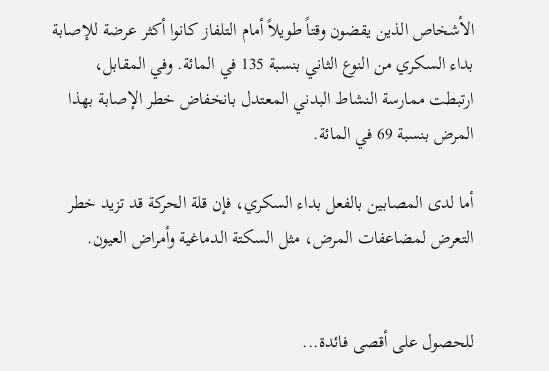الأشخاص الذين يقضون وقتاً طويلاً أمام التلفاز كانوا أكثر عرضة للإصابة بداء السكري من النوع الثاني بنسبة 135 في المائة. وفي المقابل، ارتبطت ممارسة النشاط البدني المعتدل بانخفاض خطر الإصابة بهذا المرض بنسبة 69 في المائة.

أما لدى المصابين بالفعل بداء السكري، فإن قلة الحركة قد تزيد خطر التعرض لمضاعفات المرض، مثل السكتة الدماغية وأمراض العيون.


للحصول على أقصى فائدة...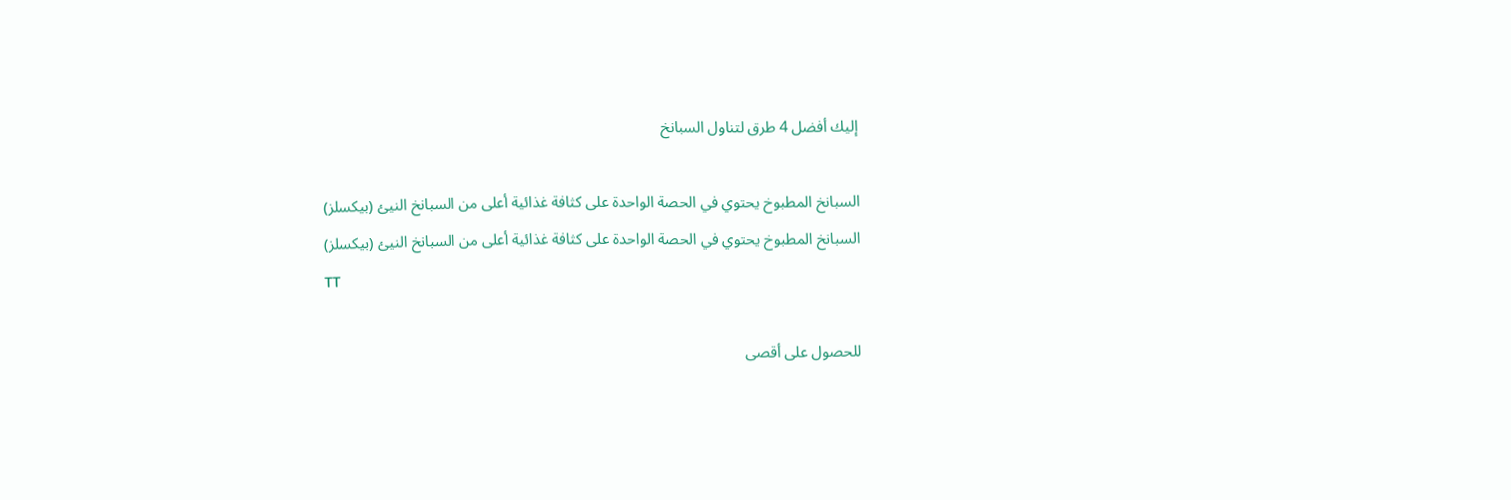إليك أفضل 4 طرق لتناول السبانخ

السبانخ المطبوخ يحتوي في الحصة الواحدة على كثافة غذائية أعلى من السبانخ النيئ (بيكسلز)
السبانخ المطبوخ يحتوي في الحصة الواحدة على كثافة غذائية أعلى من السبانخ النيئ (بيكسلز)
TT

للحصول على أقصى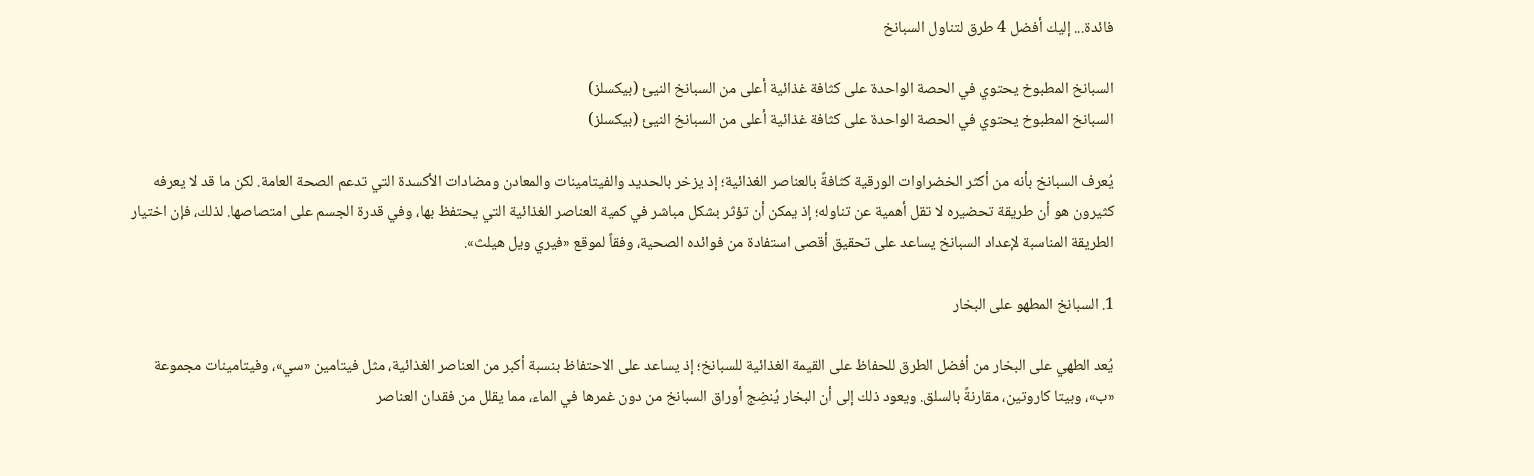فائدة... إليك أفضل 4 طرق لتناول السبانخ

السبانخ المطبوخ يحتوي في الحصة الواحدة على كثافة غذائية أعلى من السبانخ النيئ (بيكسلز)
السبانخ المطبوخ يحتوي في الحصة الواحدة على كثافة غذائية أعلى من السبانخ النيئ (بيكسلز)

يُعرف السبانخ بأنه من أكثر الخضراوات الورقية كثافةً بالعناصر الغذائية؛ إذ يزخر بالحديد والفيتامينات والمعادن ومضادات الأكسدة التي تدعم الصحة العامة. لكن ما قد لا يعرفه كثيرون هو أن طريقة تحضيره لا تقل أهمية عن تناوله؛ إذ يمكن أن تؤثر بشكل مباشر في كمية العناصر الغذائية التي يحتفظ بها، وفي قدرة الجسم على امتصاصها. لذلك، فإن اختيار الطريقة المناسبة لإعداد السبانخ يساعد على تحقيق أقصى استفادة من فوائده الصحية، وفقاً لموقع «فيري ويل هيلث».

1. السبانخ المطهو على البخار

يُعد الطهي على البخار من أفضل الطرق للحفاظ على القيمة الغذائية للسبانخ؛ إذ يساعد على الاحتفاظ بنسبة أكبر من العناصر الغذائية، مثل فيتامين «سي»، وفيتامينات مجموعة «ب»، وبيتا كاروتين، مقارنةً بالسلق. ويعود ذلك إلى أن البخار يُنضِج أوراق السبانخ من دون غمرها في الماء، مما يقلل من فقدان العناصر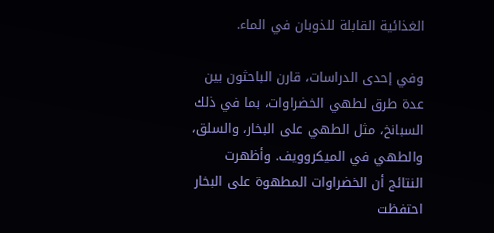الغذائية القابلة للذوبان في الماء.

وفي إحدى الدراسات، قارن الباحثون بين عدة طرق لطهي الخضراوات، بما في ذلك السبانخ، مثل الطهي على البخار، والسلق، والطهي في الميكروويف. وأظهرت النتائج أن الخضراوات المطهوة على البخار احتفظت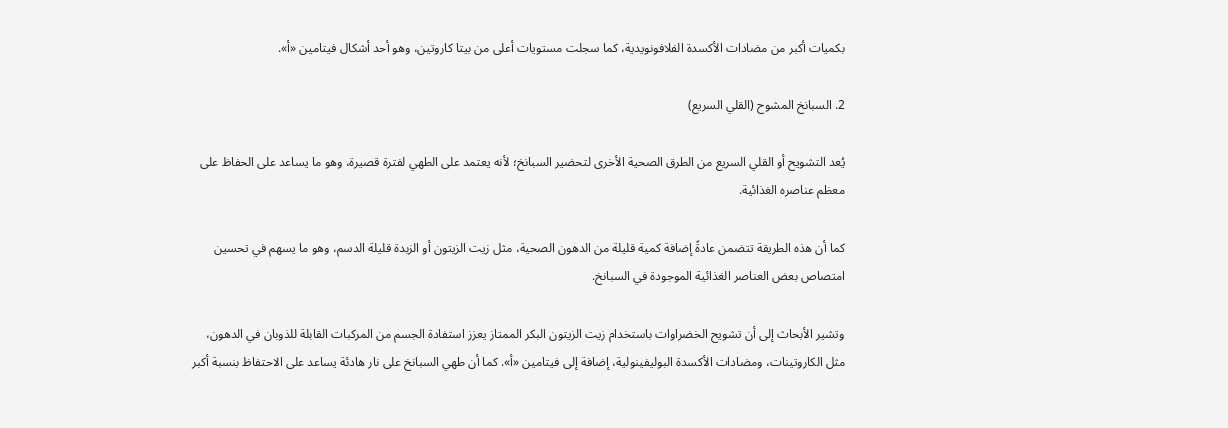بكميات أكبر من مضادات الأكسدة الفلافونويدية، كما سجلت مستويات أعلى من بيتا كاروتين، وهو أحد أشكال فيتامين «أ».

2. السبانخ المشوح (القلي السريع)

يُعد التشويح أو القلي السريع من الطرق الصحية الأخرى لتحضير السبانخ؛ لأنه يعتمد على الطهي لفترة قصيرة، وهو ما يساعد على الحفاظ على معظم عناصره الغذائية.

كما أن هذه الطريقة تتضمن عادةً إضافة كمية قليلة من الدهون الصحية، مثل زيت الزيتون أو الزبدة قليلة الدسم، وهو ما يسهم في تحسين امتصاص بعض العناصر الغذائية الموجودة في السبانخ.

وتشير الأبحاث إلى أن تشويح الخضراوات باستخدام زيت الزيتون البكر الممتاز يعزز استفادة الجسم من المركبات القابلة للذوبان في الدهون، مثل الكاروتينات، ومضادات الأكسدة البوليفينولية، إضافة إلى فيتامين «أ». كما أن طهي السبانخ على نار هادئة يساعد على الاحتفاظ بنسبة أكبر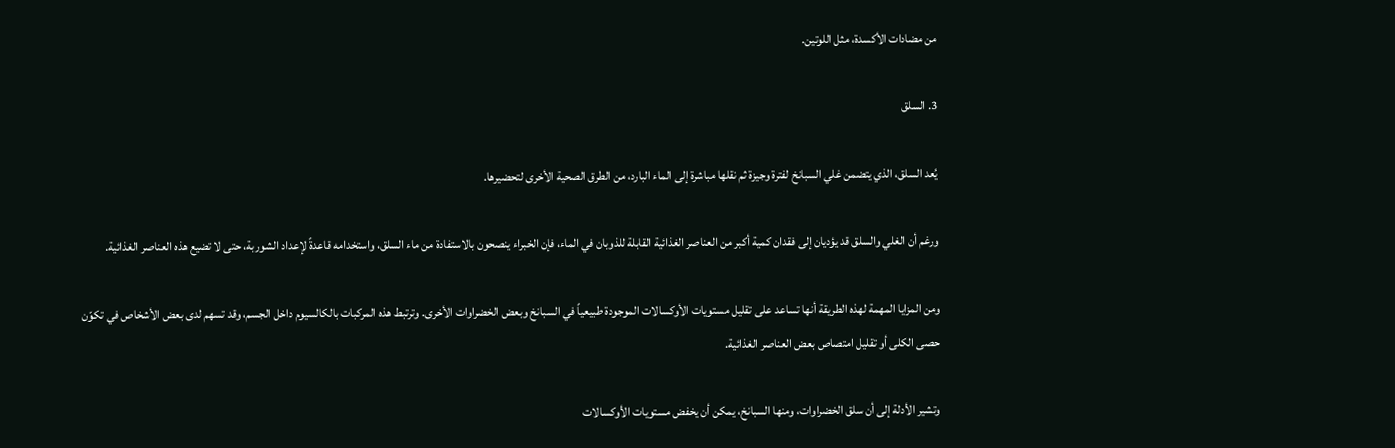من مضادات الأكسدة، مثل اللوتين.

3. السلق

يُعد السلق، الذي يتضمن غلي السبانخ لفترة وجيزة ثم نقلها مباشرة إلى الماء البارد، من الطرق الصحية الأخرى لتحضيرها.

ورغم أن الغلي والسلق قد يؤديان إلى فقدان كمية أكبر من العناصر الغذائية القابلة للذوبان في الماء، فإن الخبراء ينصحون بالاستفادة من ماء السلق، واستخدامه قاعدةً لإعداد الشوربة، حتى لا تضيع هذه العناصر الغذائية.

ومن المزايا المهمة لهذه الطريقة أنها تساعد على تقليل مستويات الأوكسالات الموجودة طبيعياً في السبانخ وبعض الخضراوات الأخرى. وترتبط هذه المركبات بالكالسيوم داخل الجسم، وقد تسهم لدى بعض الأشخاص في تكوّن حصى الكلى أو تقليل امتصاص بعض العناصر الغذائية.

وتشير الأدلة إلى أن سلق الخضراوات، ومنها السبانخ، يمكن أن يخفض مستويات الأوكسالات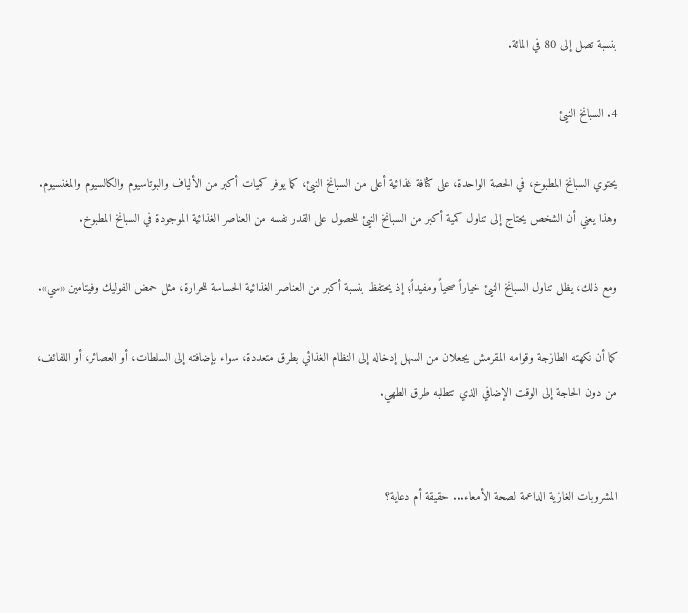بنسبة تصل إلى 80 في المائة.

4. السبانخ النيئ

يحتوي السبانخ المطبوخ، في الحصة الواحدة، على كثافة غذائية أعلى من السبانخ النيئ، كما يوفر كميات أكبر من الألياف والبوتاسيوم والكالسيوم والمغنسيوم. وهذا يعني أن الشخص يحتاج إلى تناول كمية أكبر من السبانخ النيئ للحصول على القدر نفسه من العناصر الغذائية الموجودة في السبانخ المطبوخ.

ومع ذلك، يظل تناول السبانخ النيئ خياراً صحياً ومفيداً؛ إذ يحتفظ بنسبة أكبر من العناصر الغذائية الحساسة للحرارة، مثل حمض الفوليك وفيتامين «سي».

كما أن نكهته الطازجة وقوامه المقرمش يجعلان من السهل إدخاله إلى النظام الغذائي بطرق متعددة، سواء بإضافته إلى السلطات، أو العصائر، أو اللفائف، من دون الحاجة إلى الوقت الإضافي الذي تتطلبه طرق الطهي.


المشروبات الغازية الداعمة لصحة الأمعاء... حقيقة أم دعاية؟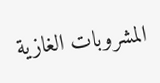المشروبات الغازية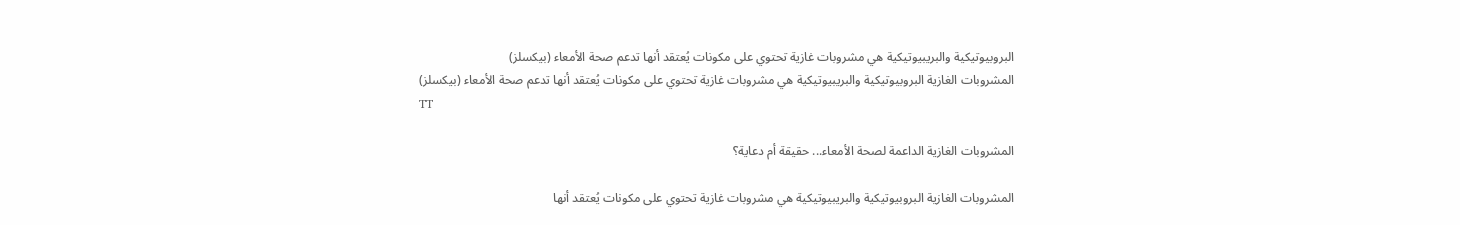البروبيوتيكية والبريبيوتيكية هي مشروبات غازية تحتوي على مكونات يُعتقد أنها تدعم صحة الأمعاء (بيكسلز)
المشروبات الغازية البروبيوتيكية والبريبيوتيكية هي مشروبات غازية تحتوي على مكونات يُعتقد أنها تدعم صحة الأمعاء (بيكسلز)
TT

المشروبات الغازية الداعمة لصحة الأمعاء... حقيقة أم دعاية؟

المشروبات الغازية البروبيوتيكية والبريبيوتيكية هي مشروبات غازية تحتوي على مكونات يُعتقد أنها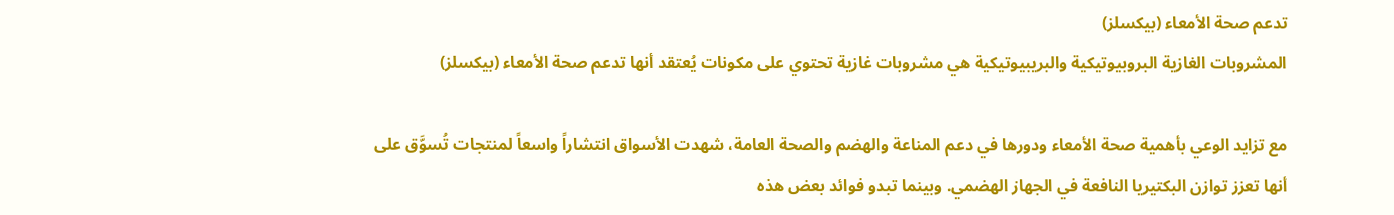تدعم صحة الأمعاء (بيكسلز)
المشروبات الغازية البروبيوتيكية والبريبيوتيكية هي مشروبات غازية تحتوي على مكونات يُعتقد أنها تدعم صحة الأمعاء (بيكسلز)

مع تزايد الوعي بأهمية صحة الأمعاء ودورها في دعم المناعة والهضم والصحة العامة، شهدت الأسواق انتشاراً واسعاً لمنتجات تُسوَّق على أنها تعزز توازن البكتيريا النافعة في الجهاز الهضمي. وبينما تبدو فوائد بعض هذه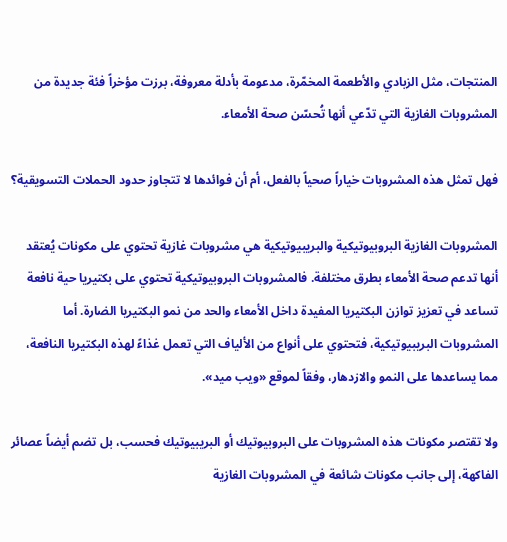المنتجات، مثل الزبادي والأطعمة المخمّرة، مدعومة بأدلة معروفة، برزت مؤخراً فئة جديدة من المشروبات الغازية التي تدّعي أنها تُحسّن صحة الأمعاء.

فهل تمثل هذه المشروبات خياراً صحياً بالفعل، أم أن فوائدها لا تتجاوز حدود الحملات التسويقية؟

المشروبات الغازية البروبيوتيكية والبريبيوتيكية هي مشروبات غازية تحتوي على مكونات يُعتقد أنها تدعم صحة الأمعاء بطرق مختلفة. فالمشروبات البروبيوتيكية تحتوي على بكتيريا حية نافعة تساعد في تعزيز توازن البكتيريا المفيدة داخل الأمعاء والحد من نمو البكتيريا الضارة. أما المشروبات البريبيوتيكية، فتحتوي على أنواع من الألياف التي تعمل غذاءً لهذه البكتيريا النافعة، مما يساعدها على النمو والازدهار، وفقاً لموقع «ويب ميد».

ولا تقتصر مكونات هذه المشروبات على البروبيوتيك أو البريبيوتيك فحسب، بل تضم أيضاً عصائر الفاكهة، إلى جانب مكونات شائعة في المشروبات الغازية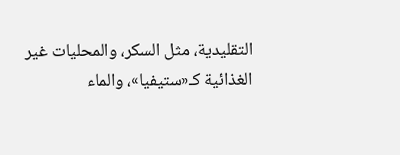التقليدية، مثل السكر، والمحليات غير الغذائية كـ«ستيفيا»، والماء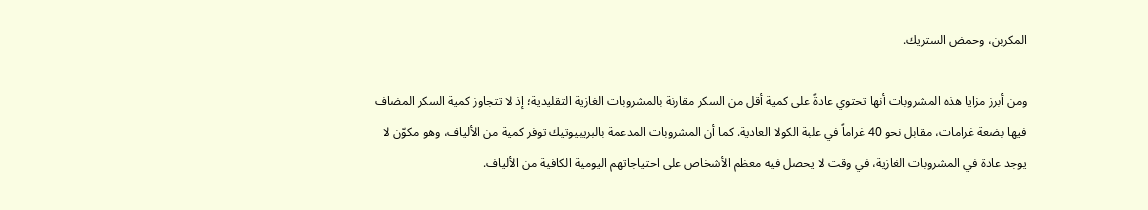المكربن، وحمض الستريك.

ومن أبرز مزايا هذه المشروبات أنها تحتوي عادةً على كمية أقل من السكر مقارنة بالمشروبات الغازية التقليدية؛ إذ لا تتجاوز كمية السكر المضاف فيها بضعة غرامات، مقابل نحو 40 غراماً في علبة الكولا العادية. كما أن المشروبات المدعمة بالبريبيوتيك توفر كمية من الألياف، وهو مكوّن لا يوجد عادة في المشروبات الغازية، في وقت لا يحصل فيه معظم الأشخاص على احتياجاتهم اليومية الكافية من الألياف.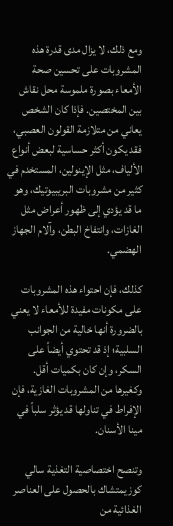ومع ذلك، لا يزال مدى قدرة هذه المشروبات على تحسين صحة الأمعاء بصورة ملموسة محل نقاش بين المختصين. فإذا كان الشخص يعاني من متلازمة القولون العصبي، فقد يكون أكثر حساسية لبعض أنواع الألياف، مثل الإينولين، المستخدم في كثير من مشروبات البريبيوتيك، وهو ما قد يؤدي إلى ظهور أعراض مثل الغازات، وانتفاخ البطن، وآلام الجهاز الهضمي.

كذلك، فإن احتواء هذه المشروبات على مكونات مفيدة للأمعاء لا يعني بالضرورة أنها خالية من الجوانب السلبية؛ إذ قد تحتوي أيضاً على السكر، وإن كان بكميات أقل. وكغيرها من المشروبات الغازية، فإن الإفراط في تناولها قد يؤثر سلباً في مينا الأسنان.

وتنصح اختصاصية التغذية سالي كوزيمتشاك بالحصول على العناصر الغذائية من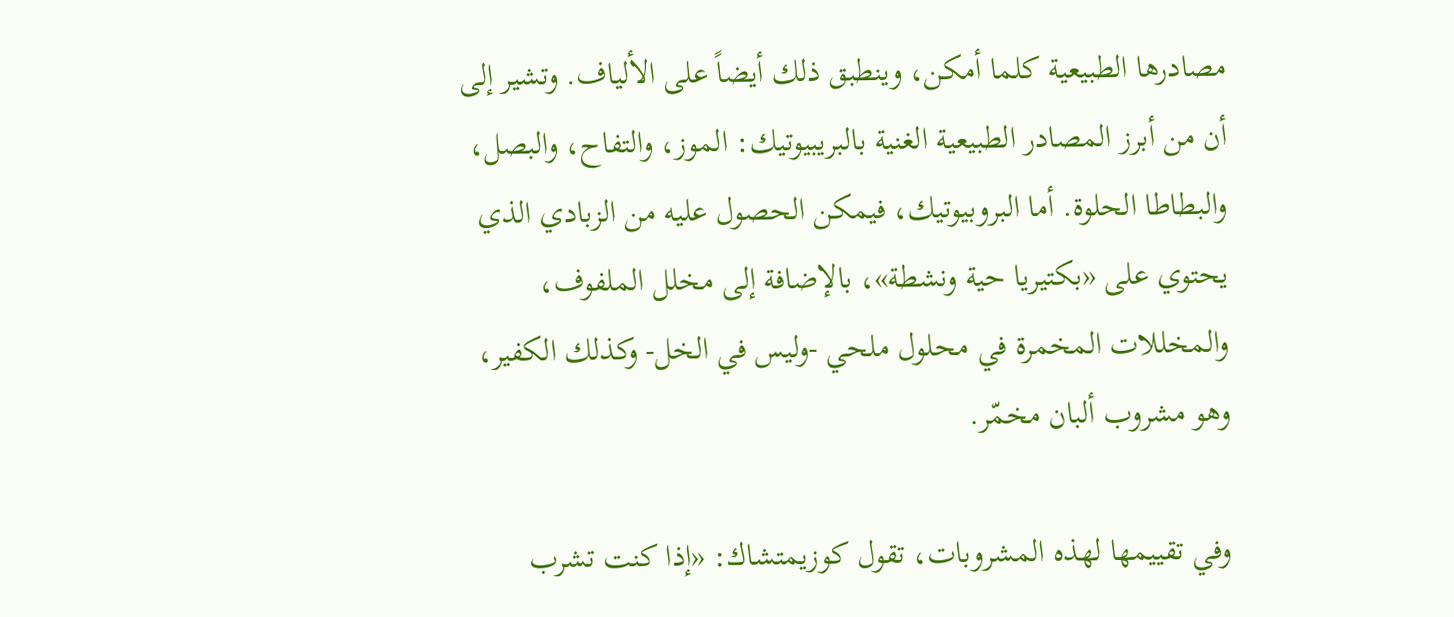مصادرها الطبيعية كلما أمكن، وينطبق ذلك أيضاً على الألياف. وتشير إلى أن من أبرز المصادر الطبيعية الغنية بالبريبيوتيك: الموز، والتفاح، والبصل، والبطاطا الحلوة. أما البروبيوتيك، فيمكن الحصول عليه من الزبادي الذي يحتوي على «بكتيريا حية ونشطة»، بالإضافة إلى مخلل الملفوف، والمخللات المخمرة في محلول ملحي -وليس في الخل- وكذلك الكفير، وهو مشروب ألبان مخمّر.

وفي تقييمها لهذه المشروبات، تقول كوزيمتشاك: «إذا كنت تشرب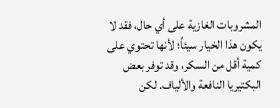المشروبات الغازية على أي حال، فقد لا يكون هذا الخيار سيئاً؛ لأنها تحتوي على كمية أقل من السكر، وقد توفر بعض البكتيريا النافعة والألياف. لكن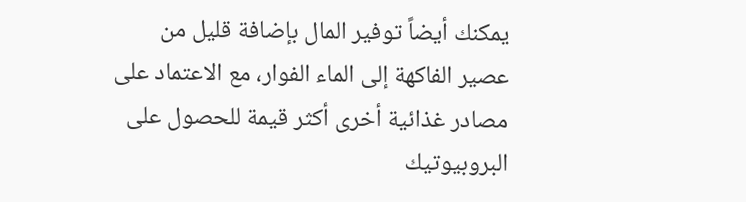يمكنك أيضاً توفير المال بإضافة قليل من عصير الفاكهة إلى الماء الفوار، مع الاعتماد على مصادر غذائية أخرى أكثر قيمة للحصول على البروبيوتيك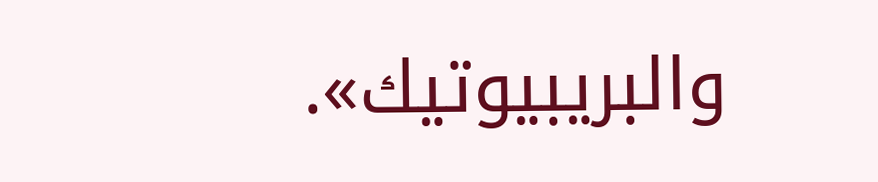والبريبيوتيك».